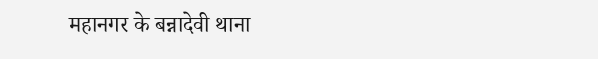महानगर के बन्नादेवी थाना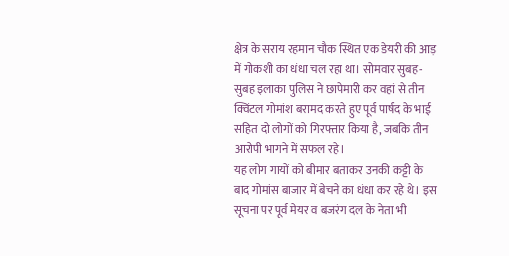क्षेत्र के सराय रहमान चौक स्थित एक डेयरी की आड़ में गोकशी का धंधा चल रहा था। सोमवार सुबह-सुबह इलाका पुलिस ने छापेमारी कर वहां से तीन क्विंटल गोमांश बरामद करते हुए पूर्व पार्षद के भाई सहित दो लोगों को गिरफ्तार किया है, जबकि तीन आरोपी भागने में सफल रहे।
यह लोग गायों को बीमार बताकर उनकी कट्टी के बाद गोमांस बाजार में बेचने का धंधा कर रहे थे। इस सूचना पर पूर्व मेयर व बजरंग दल के नेता भी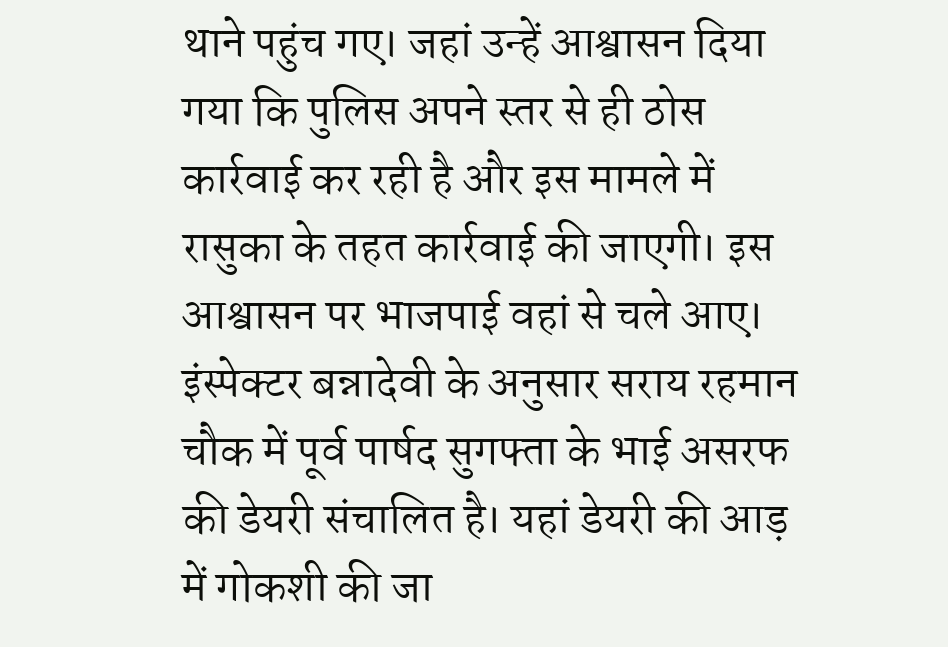थाने पहुंच गए। जहां उन्हें आश्वासन दिया गया कि पुलिस अपने स्तर से ही ठोस कार्रवाई कर रही है और इस मामले में रासुका के तहत कार्रवाई की जाएगी। इस आश्वासन पर भाजपाई वहां से चले आए।
इंस्पेक्टर बन्नादेवी के अनुसार सराय रहमान चौक में पूर्व पार्षद सुगफ्ता के भाई असरफ की डेयरी संचालित है। यहां डेयरी की आड़ में गोकशी की जा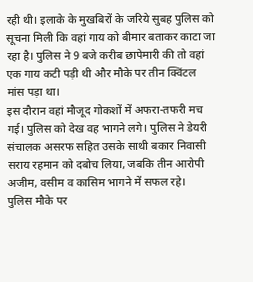रही थी। इलाके के मुखबिरों के जरिये सुबह पुलिस को सूचना मिली कि वहां गाय को बीमार बताकर काटा जा रहा है। पुलिस ने 9 बजे करीब छापेमारी की तो वहां एक गाय कटी पड़ी थी और मौके पर तीन क्विंटल मांस पड़ा था।
इस दौरान वहां मौजूद गोकशों में अफरा-तफरी मच गई। पुलिस को देख वह भागने लगे। पुलिस ने डेयरी संचालक असरफ सहित उसके साथी बकार निवासी सराय रहमान को दबोच लिया, जबकि तीन आरोपी अजीम, वसीम व कासिम भागने में सफल रहे।
पुलिस मौके पर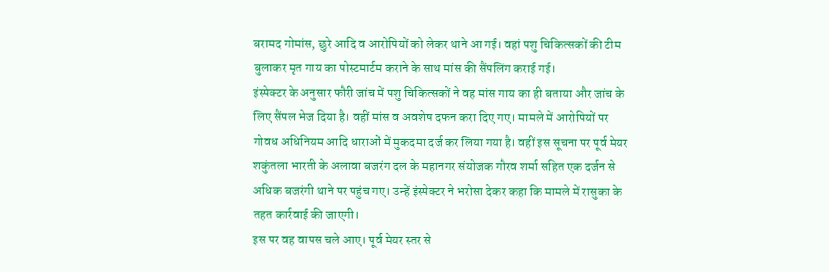बरामद गोमांस, छुरे आदि व आरोपियों को लेकर थाने आ गई। वहां पशु चिकित्सकों की टीम बुलाकर मृत गाय का पोस्टमार्टम कराने के साथ मांस की सैंपलिंग कराई गई।
इंस्पेक्टर के अनुसार फौरी जांच में पशु चिकित्सकों ने वह मांस गाय का ही बताया और जांच के लिए सैंपल भेज दिया है। वहीं मांस व अवशेष दफन करा दिए गए। मामले में आरोपियों पर गोवध अधिनियम आदि धाराओं में मुकदमा दर्ज कर लिया गया है। वहीं इस सूचना पर पूर्व मेयर शकुंतला भारती के अलावा बजरंग दल के महानगर संयोजक गौरव शर्मा सहित एक दर्जन से अधिक बजरंगी थाने पर पहुंच गए। उन्हें इंस्पेक्टर ने भरोसा देकर कहा कि मामले में रासुका के तहत कार्रवाई की जाएगी।
इस पर वह वापस चले आए। पूर्व मेयर स्तर से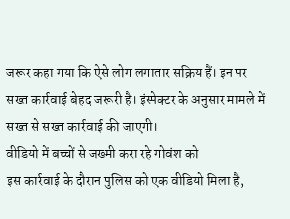जरूर कहा गया कि ऐसे लोग लगातार सक्रिय हैं। इन पर सख्त कार्रवाई बेहद जरूरी है। इंस्पेक्टर के अनुसार मामले में सख्त से सख्त कार्रवाई की जाएगी।
वीडियो में बच्चों से जख्मी करा रहे गोवंश को
इस कार्रवाई के दौरान पुलिस को एक वीडियो मिला है,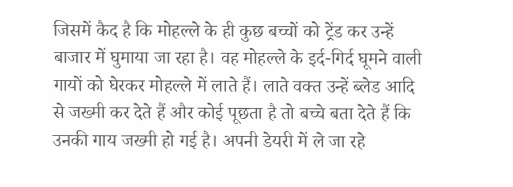जिसमें कैद है कि मोहल्ले के ही कुछ बच्चों को ट्रेंड कर उन्हें बाजार में घुमाया जा रहा है। वह मोहल्ले के इर्द-गिर्द घूमने वाली गायों को घेरकर मोहल्ले में लाते हैं। लाते वक्त उन्हें ब्लेड आदि से जख्मी कर देते हैं और कोई पूछता है तो बच्चे बता देते हैं कि उनकी गाय जख्मी हो गई है। अपनी डेयरी में ले जा रहे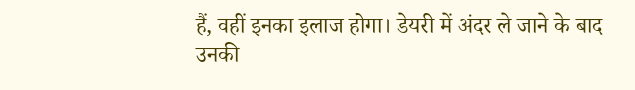हैं, वहीं इनका इलाज होगा। डेयरी में अंदर ले जाने के बाद उनकी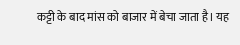कट्टी के बाद मांस को बाजार में बेचा जाता है। यह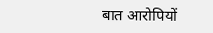बात आरोपियों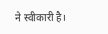ने स्वीकारी है।